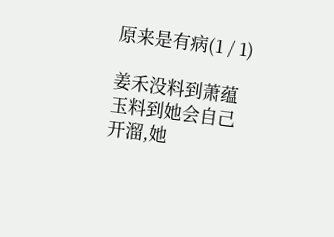原来是有病(1 / 1)

姜禾没料到萧蕴玉料到她会自己开溜,她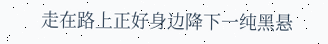走在路上正好身边降下一纯黑悬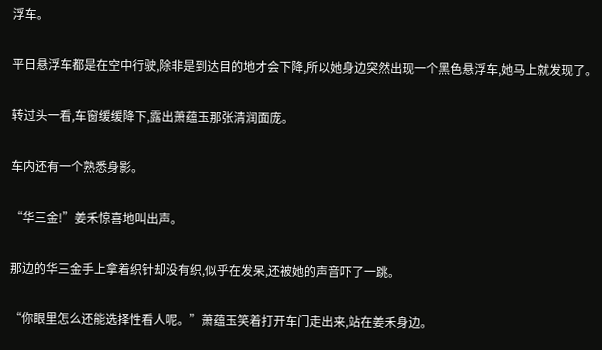浮车。

平日悬浮车都是在空中行驶,除非是到达目的地才会下降,所以她身边突然出现一个黑色悬浮车,她马上就发现了。

转过头一看,车窗缓缓降下,露出萧蕴玉那张清润面庞。

车内还有一个熟悉身影。

“华三金!”姜禾惊喜地叫出声。

那边的华三金手上拿着织针却没有织,似乎在发呆,还被她的声音吓了一跳。

“你眼里怎么还能选择性看人呢。”萧蕴玉笑着打开车门走出来,站在姜禾身边。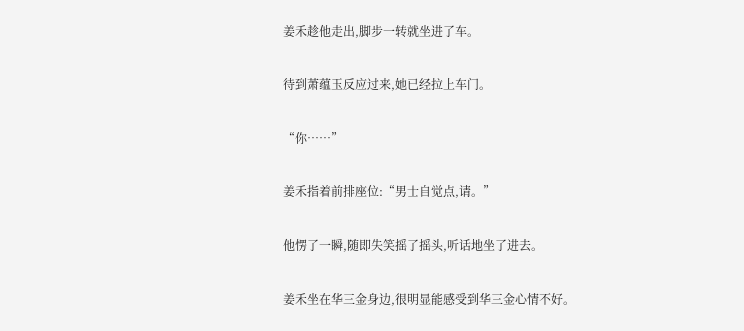姜禾趁他走出,脚步一转就坐进了车。

待到萧蕴玉反应过来,她已经拉上车门。

“你……”

姜禾指着前排座位:“男士自觉点,请。”

他愣了一瞬,随即失笑摇了摇头,听话地坐了进去。

姜禾坐在华三金身边,很明显能感受到华三金心情不好。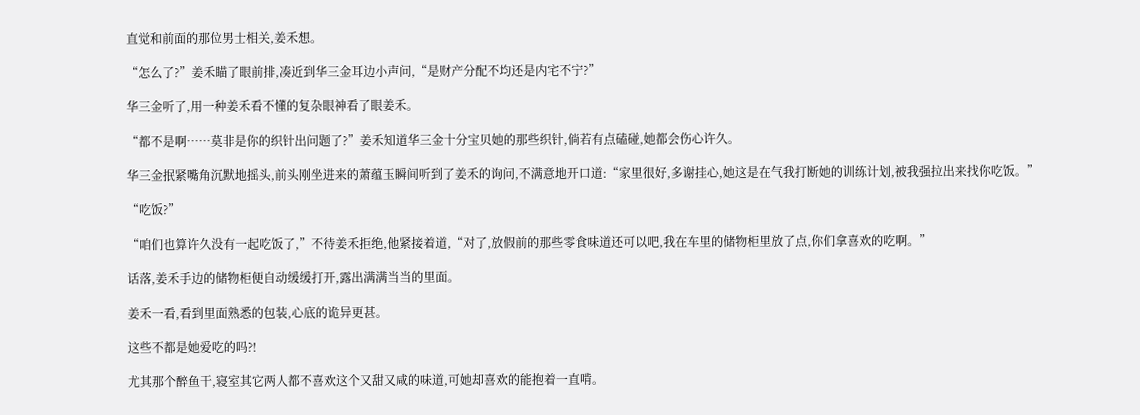直觉和前面的那位男士相关,姜禾想。

“怎么了?”姜禾瞄了眼前排,凑近到华三金耳边小声问,“是财产分配不均还是内宅不宁?”

华三金听了,用一种姜禾看不懂的复杂眼神看了眼姜禾。

“都不是啊……莫非是你的织针出问题了?”姜禾知道华三金十分宝贝她的那些织针,倘若有点磕碰,她都会伤心许久。

华三金抿紧嘴角沉默地摇头,前头刚坐进来的萧蕴玉瞬间听到了姜禾的询问,不满意地开口道:“家里很好,多谢挂心,她这是在气我打断她的训练计划,被我强拉出来找你吃饭。”

“吃饭?”

“咱们也算许久没有一起吃饭了,”不待姜禾拒绝,他紧接着道,“对了,放假前的那些零食味道还可以吧,我在车里的储物柜里放了点,你们拿喜欢的吃啊。”

话落,姜禾手边的储物柜便自动缓缓打开,露出满满当当的里面。

姜禾一看,看到里面熟悉的包装,心底的诡异更甚。

这些不都是她爱吃的吗?!

尤其那个醉鱼干,寝室其它两人都不喜欢这个又甜又咸的味道,可她却喜欢的能抱着一直啃。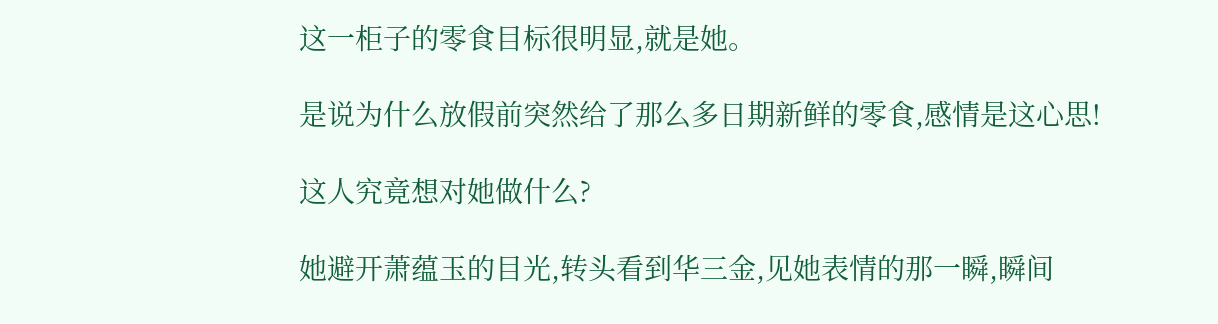这一柜子的零食目标很明显,就是她。

是说为什么放假前突然给了那么多日期新鲜的零食,感情是这心思!

这人究竟想对她做什么?

她避开萧蕴玉的目光,转头看到华三金,见她表情的那一瞬,瞬间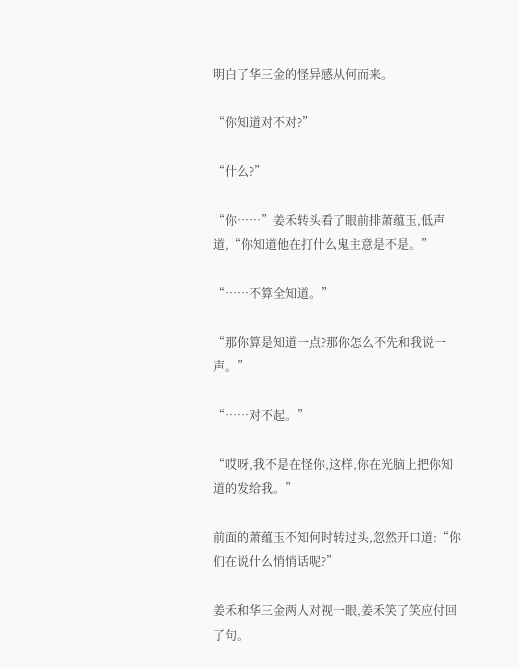明白了华三金的怪异感从何而来。

“你知道对不对?”

“什么?”

“你……”姜禾转头看了眼前排萧蕴玉,低声道,“你知道他在打什么鬼主意是不是。”

“……不算全知道。”

“那你算是知道一点?那你怎么不先和我说一声。”

“……对不起。”

“哎呀,我不是在怪你,这样,你在光脑上把你知道的发给我。”

前面的萧蕴玉不知何时转过头,忽然开口道:“你们在说什么悄悄话呢?”

姜禾和华三金两人对视一眼,姜禾笑了笑应付回了句。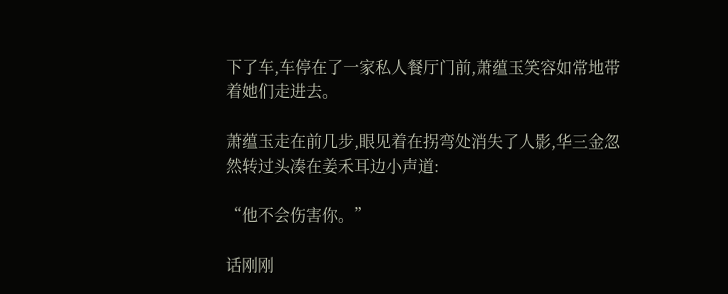下了车,车停在了一家私人餐厅门前,萧蕴玉笑容如常地带着她们走进去。

萧蕴玉走在前几步,眼见着在拐弯处消失了人影,华三金忽然转过头凑在姜禾耳边小声道:

“他不会伤害你。”

话刚刚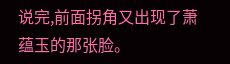说完,前面拐角又出现了萧蕴玉的那张脸。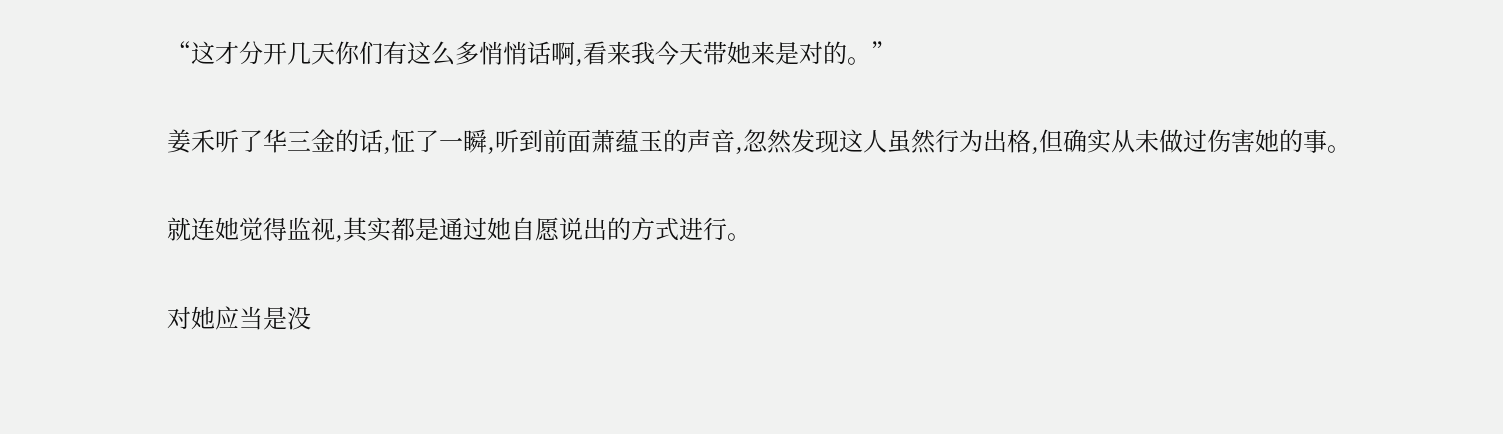“这才分开几天你们有这么多悄悄话啊,看来我今天带她来是对的。”

姜禾听了华三金的话,怔了一瞬,听到前面萧蕴玉的声音,忽然发现这人虽然行为出格,但确实从未做过伤害她的事。

就连她觉得监视,其实都是通过她自愿说出的方式进行。

对她应当是没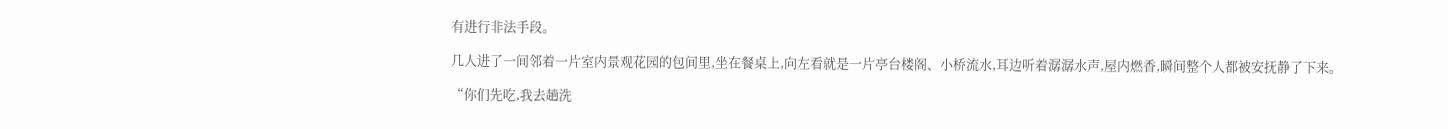有进行非法手段。

几人进了一间邻着一片室内景观花园的包间里,坐在餐桌上,向左看就是一片亭台楼阁、小桥流水,耳边听着潺潺水声,屋内燃香,瞬间整个人都被安抚静了下来。

“你们先吃,我去趟洗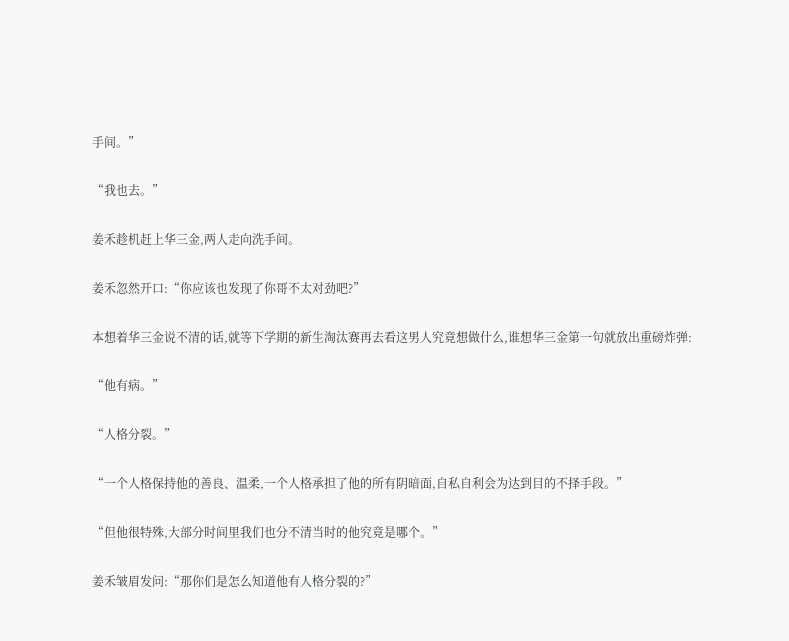手间。”

“我也去。”

姜禾趁机赶上华三金,两人走向洗手间。

姜禾忽然开口:“你应该也发现了你哥不太对劲吧?”

本想着华三金说不清的话,就等下学期的新生淘汰赛再去看这男人究竟想做什么,谁想华三金第一句就放出重磅炸弹:

“他有病。”

“人格分裂。”

“一个人格保持他的善良、温柔,一个人格承担了他的所有阴暗面,自私自利会为达到目的不择手段。”

“但他很特殊,大部分时间里我们也分不清当时的他究竟是哪个。”

姜禾皱眉发问:“那你们是怎么知道他有人格分裂的?”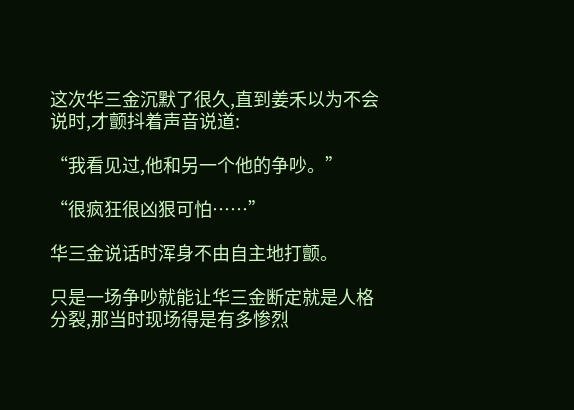这次华三金沉默了很久,直到姜禾以为不会说时,才颤抖着声音说道:

“我看见过,他和另一个他的争吵。”

“很疯狂很凶狠可怕……”

华三金说话时浑身不由自主地打颤。

只是一场争吵就能让华三金断定就是人格分裂,那当时现场得是有多惨烈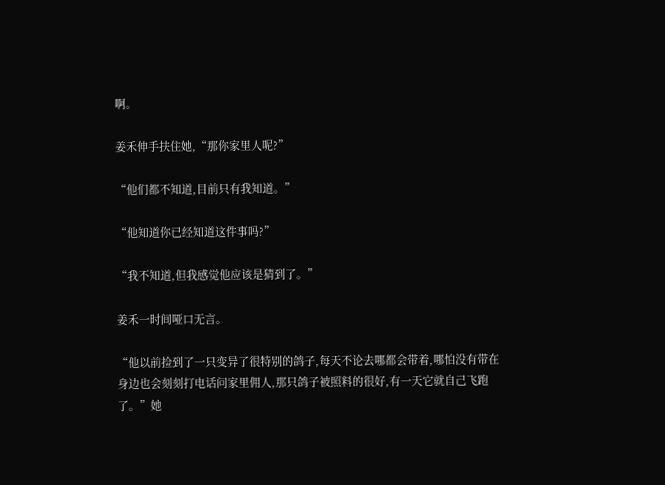啊。

姜禾伸手扶住她,“那你家里人呢?”

“他们都不知道,目前只有我知道。”

“他知道你已经知道这件事吗?”

“我不知道,但我感觉他应该是猜到了。”

姜禾一时间哑口无言。

“他以前捡到了一只变异了很特别的鸽子,每天不论去哪都会带着,哪怕没有带在身边也会刻刻打电话问家里佣人,那只鸽子被照料的很好,有一天它就自己飞跑了。”她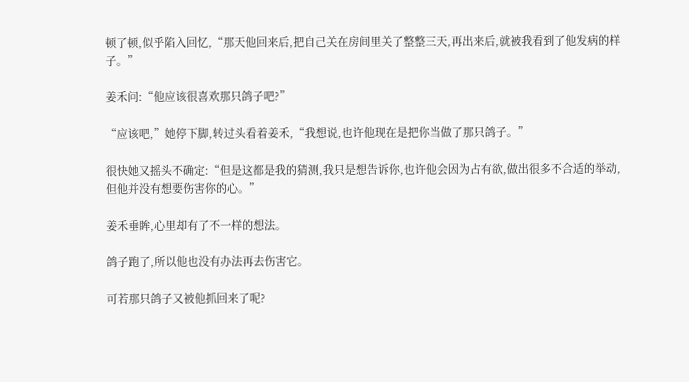顿了顿,似乎陷入回忆,“那天他回来后,把自己关在房间里关了整整三天,再出来后,就被我看到了他发病的样子。”

姜禾问:“他应该很喜欢那只鸽子吧?”

“应该吧,”她停下脚,转过头看着姜禾,“我想说,也许他现在是把你当做了那只鸽子。”

很快她又摇头不确定:“但是这都是我的猜测,我只是想告诉你,也许他会因为占有欲,做出很多不合适的举动,但他并没有想要伤害你的心。”

姜禾垂眸,心里却有了不一样的想法。

鸽子跑了,所以他也没有办法再去伤害它。

可若那只鸽子又被他抓回来了呢?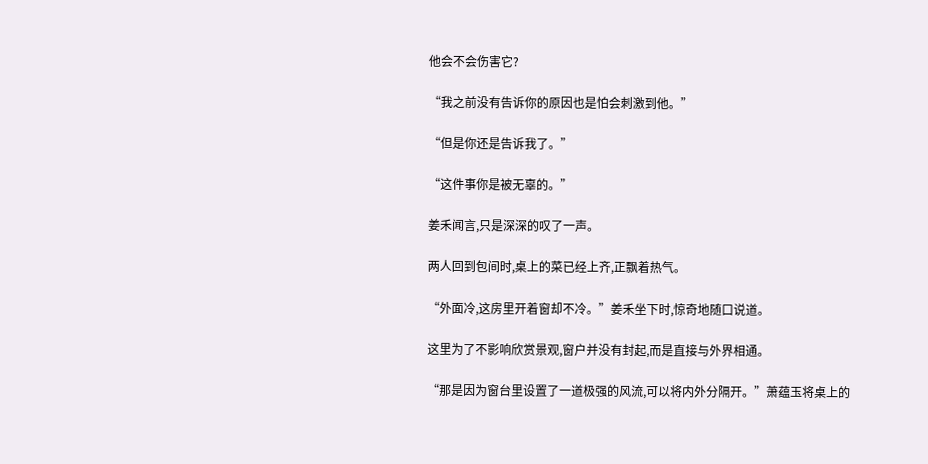他会不会伤害它?

“我之前没有告诉你的原因也是怕会刺激到他。”

“但是你还是告诉我了。”

“这件事你是被无辜的。”

姜禾闻言,只是深深的叹了一声。

两人回到包间时,桌上的菜已经上齐,正飘着热气。

“外面冷,这房里开着窗却不冷。”姜禾坐下时,惊奇地随口说道。

这里为了不影响欣赏景观,窗户并没有封起,而是直接与外界相通。

“那是因为窗台里设置了一道极强的风流,可以将内外分隔开。”萧蕴玉将桌上的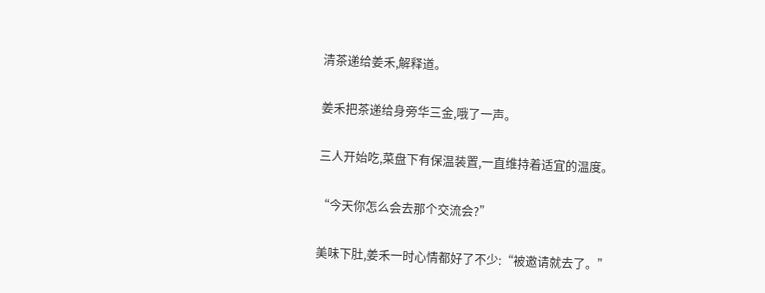清茶递给姜禾,解释道。

姜禾把茶递给身旁华三金,哦了一声。

三人开始吃,菜盘下有保温装置,一直维持着适宜的温度。

“今天你怎么会去那个交流会?”

美味下肚,姜禾一时心情都好了不少:“被邀请就去了。”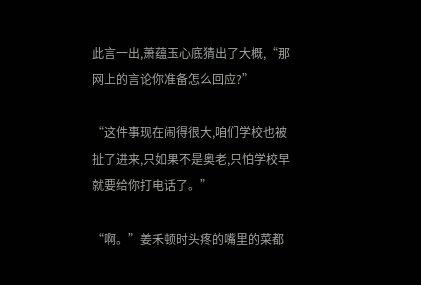此言一出,萧蕴玉心底猜出了大概,“那网上的言论你准备怎么回应?”

“这件事现在闹得很大,咱们学校也被扯了进来,只如果不是奥老,只怕学校早就要给你打电话了。”

“啊。”姜禾顿时头疼的嘴里的菜都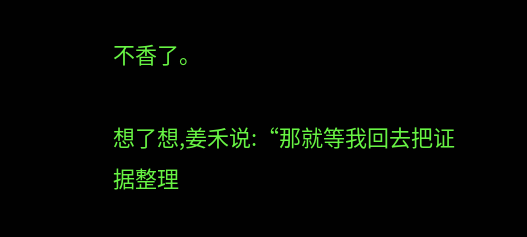不香了。

想了想,姜禾说:“那就等我回去把证据整理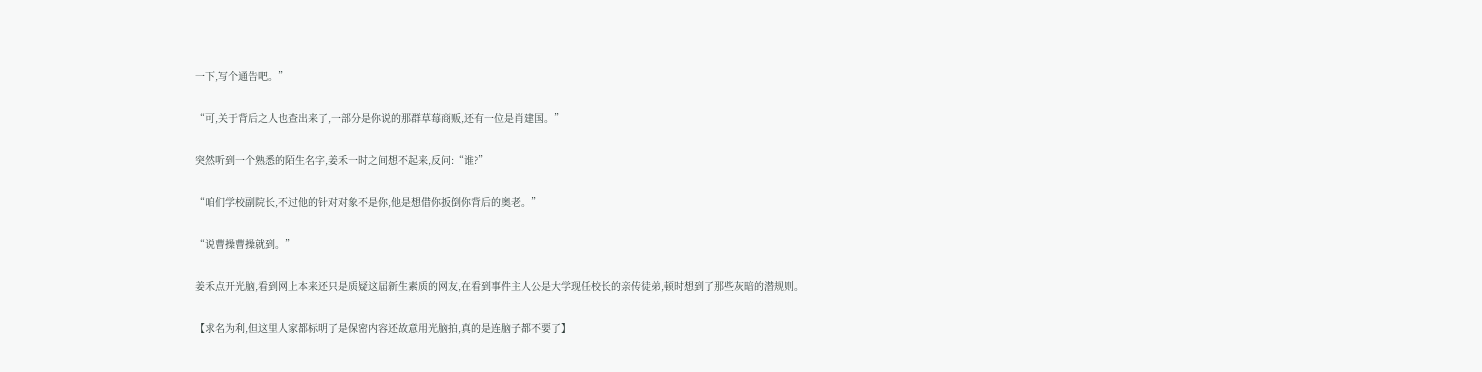一下,写个通告吧。”

“可,关于背后之人也查出来了,一部分是你说的那群草莓商贩,还有一位是肖建国。”

突然听到一个熟悉的陌生名字,姜禾一时之间想不起来,反问:“谁?”

“咱们学校副院长,不过他的针对对象不是你,他是想借你扳倒你背后的奥老。”

“说曹操曹操就到。”

姜禾点开光脑,看到网上本来还只是质疑这届新生素质的网友,在看到事件主人公是大学现任校长的亲传徒弟,顿时想到了那些灰暗的潜规则。

【求名为利,但这里人家都标明了是保密内容还故意用光脑拍,真的是连脑子都不要了】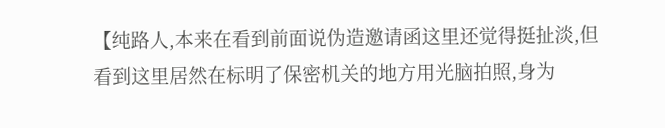【纯路人,本来在看到前面说伪造邀请函这里还觉得挺扯淡,但看到这里居然在标明了保密机关的地方用光脑拍照,身为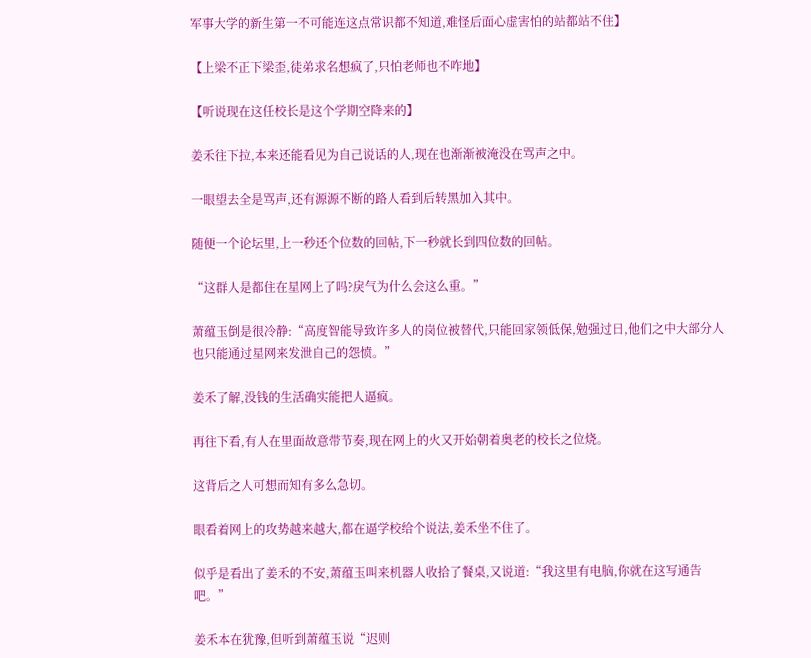军事大学的新生第一不可能连这点常识都不知道,难怪后面心虚害怕的站都站不住】

【上梁不正下梁歪,徒弟求名想疯了,只怕老师也不咋地】

【听说现在这任校长是这个学期空降来的】

姜禾往下拉,本来还能看见为自己说话的人,现在也渐渐被淹没在骂声之中。

一眼望去全是骂声,还有源源不断的路人看到后转黑加入其中。

随便一个论坛里,上一秒还个位数的回帖,下一秒就长到四位数的回帖。

“这群人是都住在星网上了吗?戾气为什么会这么重。”

萧蕴玉倒是很冷静:“高度智能导致许多人的岗位被替代,只能回家领低保,勉强过日,他们之中大部分人也只能通过星网来发泄自己的怨愤。”

姜禾了解,没钱的生活确实能把人逼疯。

再往下看,有人在里面故意带节奏,现在网上的火又开始朝着奥老的校长之位烧。

这背后之人可想而知有多么急切。

眼看着网上的攻势越来越大,都在逼学校给个说法,姜禾坐不住了。

似乎是看出了姜禾的不安,萧蕴玉叫来机器人收拾了餐桌,又说道:“我这里有电脑,你就在这写通告吧。”

姜禾本在犹豫,但听到萧蕴玉说“迟则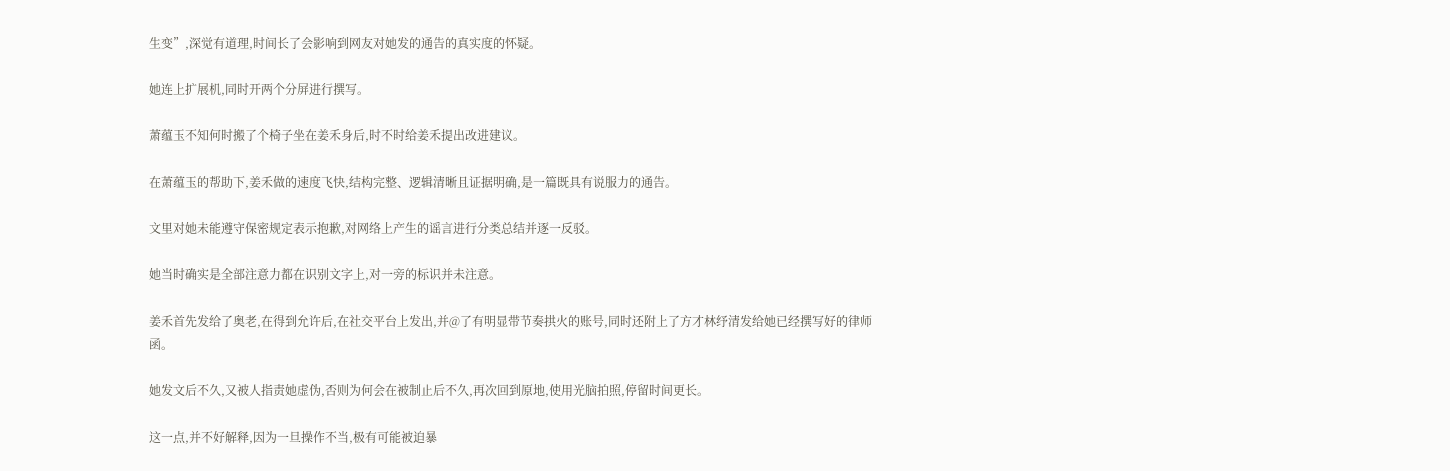生变”,深觉有道理,时间长了会影响到网友对她发的通告的真实度的怀疑。

她连上扩展机,同时开两个分屏进行撰写。

萧蕴玉不知何时搬了个椅子坐在姜禾身后,时不时给姜禾提出改进建议。

在萧蕴玉的帮助下,姜禾做的速度飞快,结构完整、逻辑清晰且证据明确,是一篇既具有说服力的通告。

文里对她未能遵守保密规定表示抱歉,对网络上产生的谣言进行分类总结并逐一反驳。

她当时确实是全部注意力都在识别文字上,对一旁的标识并未注意。

姜禾首先发给了奥老,在得到允许后,在社交平台上发出,并@了有明显带节奏拱火的账号,同时还附上了方才林纾清发给她已经撰写好的律师函。

她发文后不久,又被人指责她虚伪,否则为何会在被制止后不久,再次回到原地,使用光脑拍照,停留时间更长。

这一点,并不好解释,因为一旦操作不当,极有可能被迫暴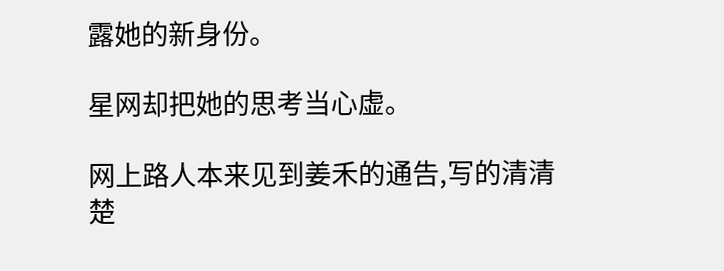露她的新身份。

星网却把她的思考当心虚。

网上路人本来见到姜禾的通告,写的清清楚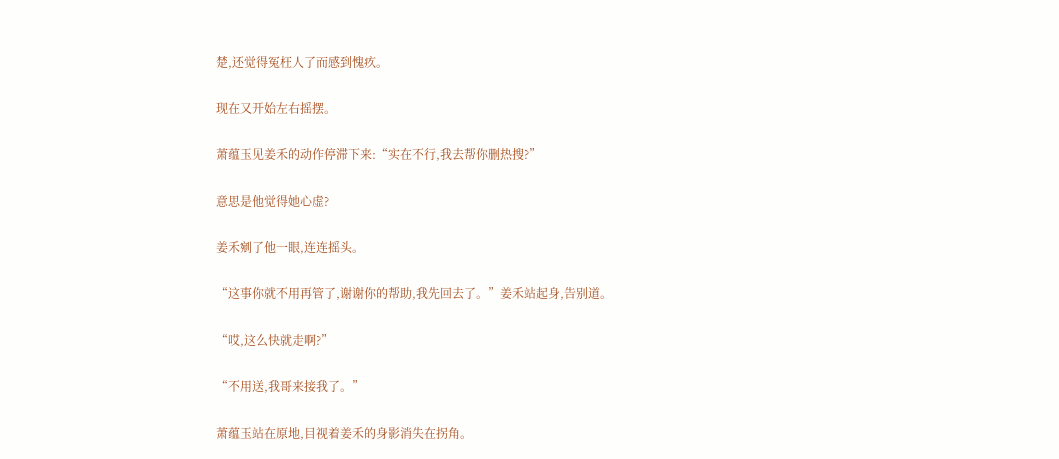楚,还觉得冤枉人了而感到愧疚。

现在又开始左右摇摆。

萧蕴玉见姜禾的动作停滞下来:“实在不行,我去帮你删热搜?”

意思是他觉得她心虚?

姜禾剜了他一眼,连连摇头。

“这事你就不用再管了,谢谢你的帮助,我先回去了。”姜禾站起身,告别道。

“哎,这么快就走啊?”

“不用送,我哥来接我了。”

萧蕴玉站在原地,目视着姜禾的身影消失在拐角。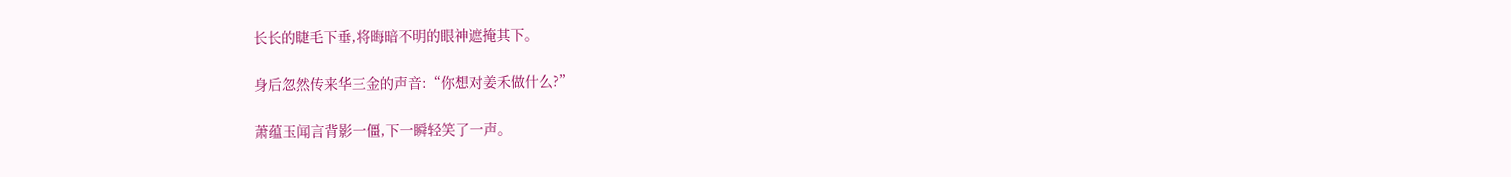长长的睫毛下垂,将晦暗不明的眼神遮掩其下。

身后忽然传来华三金的声音:“你想对姜禾做什么?”

萧蕴玉闻言背影一僵,下一瞬轻笑了一声。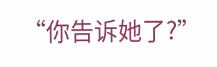“你告诉她了?”